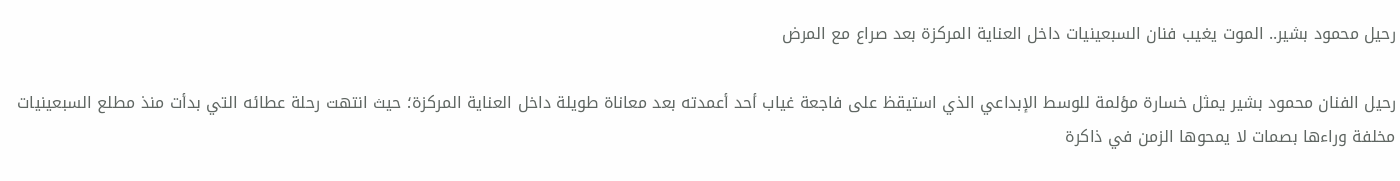رحيل محمود بشير.. الموت يغيب فنان السبعينيات داخل العناية المركزة بعد صراع مع المرض

رحيل الفنان محمود بشير يمثل خسارة مؤلمة للوسط الإبداعي الذي استيقظ على فاجعة غياب أحد أعمدته بعد معاناة طويلة داخل العناية المركزة؛ حيث انتهت رحلة عطائه التي بدأت منذ مطلع السبعينيات مخلفة وراءها بصمات لا يمحوها الزمن في ذاكرة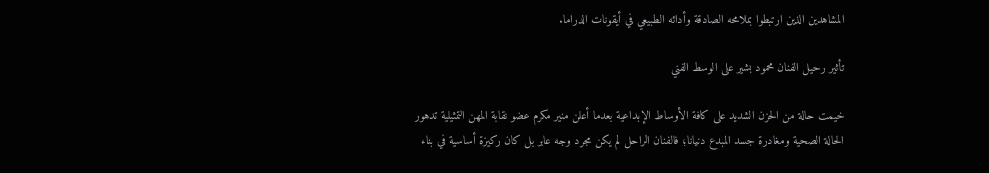المشاهدين الذين ارتبطوا بملامحه الصادقة وأدائه الطبيعي في أيقونات الدراما.

تأثير رحيل الفنان محمود بشير على الوسط الفني

خيمت حالة من الحزن الشديد على كافة الأوساط الإبداعية بعدما أعلن منير مكرم عضو نقابة المهن التمثيلية تدهور الحالة الصحية ومغادرة جسد المبدع دنيانا؛ فالفنان الراحل لم يكن مجرد وجه عابر بل كان ركيزة أساسية في بناء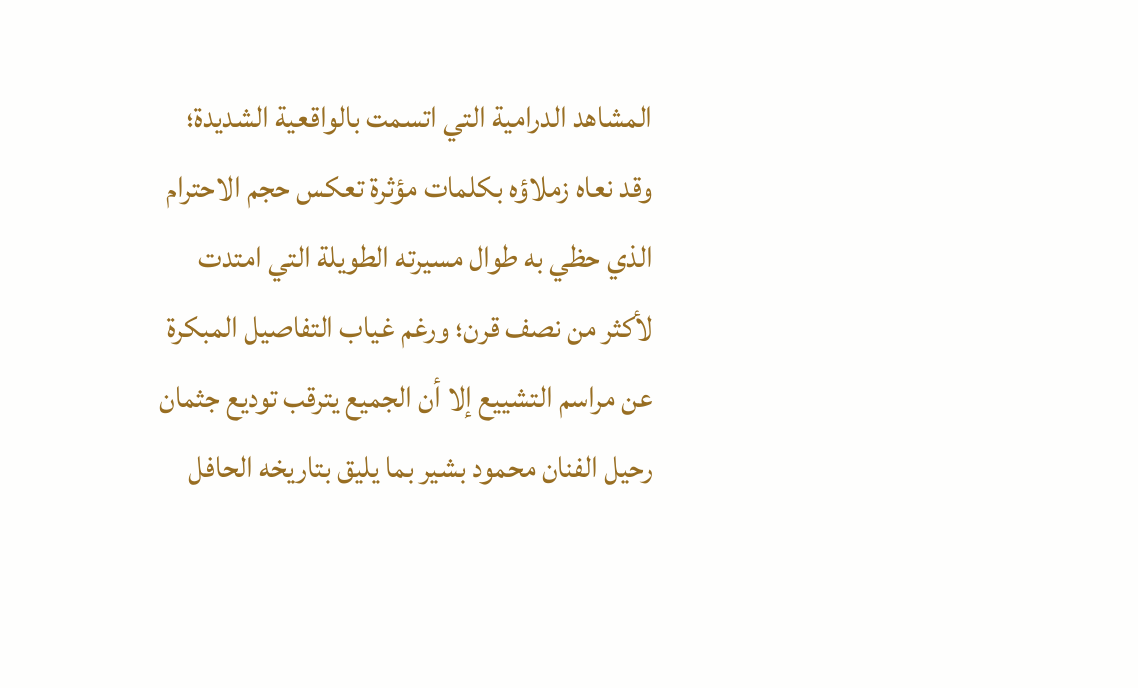المشاهد الدرامية التي اتسمت بالواقعية الشديدة؛ وقد نعاه زملاؤه بكلمات مؤثرة تعكس حجم الاحترام الذي حظي به طوال مسيرته الطويلة التي امتدت لأكثر من نصف قرن؛ ورغم غياب التفاصيل المبكرة عن مراسم التشييع إلا أن الجميع يترقب توديع جثمان رحيل الفنان محمود بشير بما يليق بتاريخه الحافل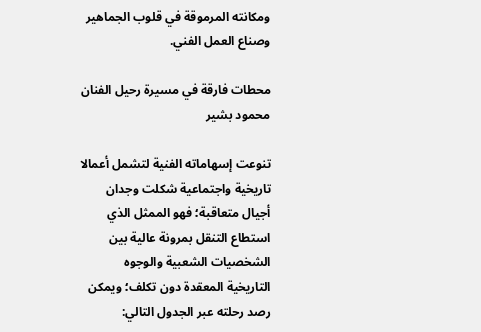ومكانته المرموقة في قلوب الجماهير وصناع العمل الفني.

محطات فارقة في مسيرة رحيل الفنان محمود بشير

تنوعت إسهاماته الفنية لتشمل أعمالا تاريخية واجتماعية شكلت وجدان أجيال متعاقبة؛ فهو الممثل الذي استطاع التنقل بمرونة عالية بين الشخصيات الشعبية والوجوه التاريخية المعقدة دون تكلف؛ ويمكن رصد رحلته عبر الجدول التالي: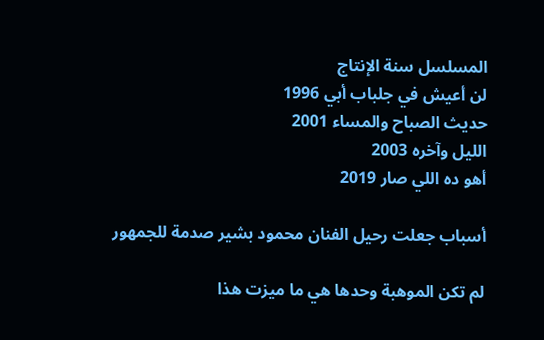المسلسل سنة الإنتاج
لن أعيش في جلباب أبي 1996
حديث الصباح والمساء 2001
الليل وآخره 2003
أهو ده اللي صار 2019

أسباب جعلت رحيل الفنان محمود بشير صدمة للجمهور

لم تكن الموهبة وحدها هي ما ميزت هذا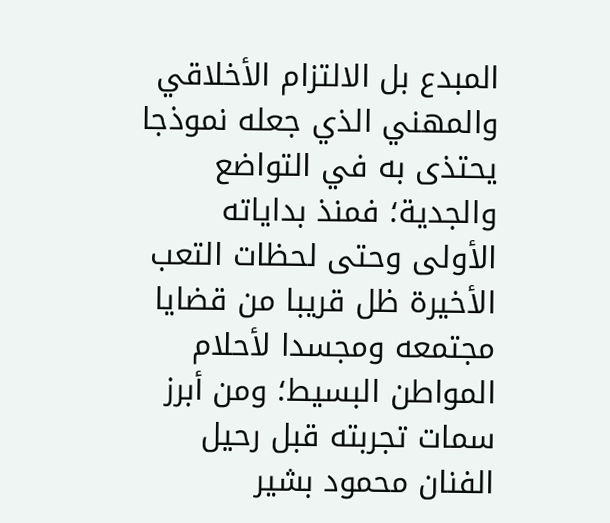المبدع بل الالتزام الأخلاقي والمهني الذي جعله نموذجا يحتذى به في التواضع والجدية؛ فمنذ بداياته الأولى وحتى لحظات التعب الأخيرة ظل قريبا من قضايا مجتمعه ومجسدا لأحلام المواطن البسيط؛ ومن أبرز سمات تجربته قبل رحيل الفنان محمود بشير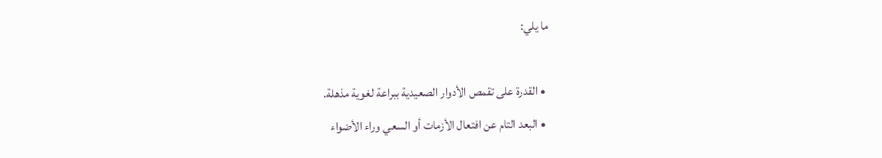ما يلي:

  • القدرة على تقمص الأدوار الصعيدية ببراعة لغوية مذهلة.
  • البعد التام عن افتعال الأزمات أو السعي وراء الأضواء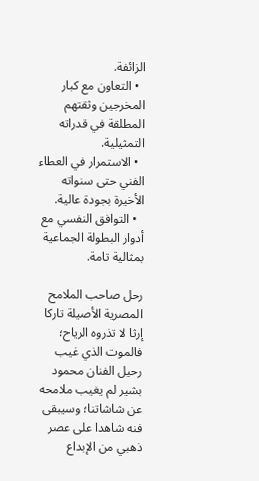الزائفة.
  • التعاون مع كبار المخرجين وثقتهم المطلقة في قدراته التمثيلية.
  • الاستمرار في العطاء الفني حتى سنواته الأخيرة بجودة عالية.
  • التوافق النفسي مع أدوار البطولة الجماعية بمثالية تامة.

رحل صاحب الملامح المصرية الأصيلة تاركا إرثا لا تذروه الرياح؛ فالموت الذي غيب رحيل الفنان محمود بشير لم يغيب ملامحه عن شاشاتنا؛ وسيبقى فنه شاهدا على عصر ذهبي من الإبداع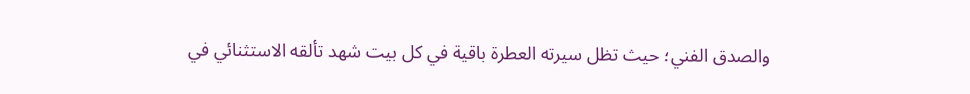والصدق الفني؛ حيث تظل سيرته العطرة باقية في كل بيت شهد تألقه الاستثنائي في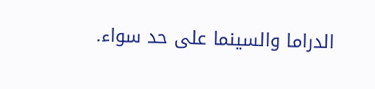الدراما والسينما على حد سواء.